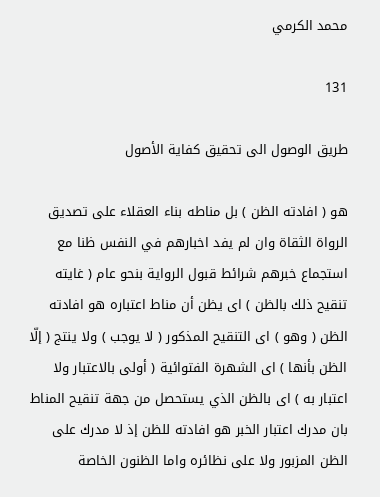محمد الكرمي

131

طريق الوصول الى تحقيق كفاية الأصول

هو ( افادته الظن ) بل مناطه بناء العقلاء على تصديق الرواة الثقاة وان لم يفد اخبارهم في النفس ظنا مع استجماع خبرهم شرائط قبول الرواية بنحو عام ( غايته تنقيح ذلك بالظن ) اى يظن أن مناط اعتباره هو افادته الظن ( وهو ) اى التنقيح المذكور ( لا يوجب ) ولا ينتج ( إلّا الظن بأنها ) اى الشهرة الفتوائية ( أولى بالاعتبار ولا اعتبار به ) اى بالظن الذي يستحصل من جهة تنقيح المناط بان مدرك اعتبار الخبر هو افادته للظن إذ لا مدرك على الظن المزبور ولا على نظائره واما الظنون الخاصة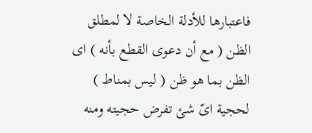فاعتبارها للأدلة الخاصة لا لمطلق الظن ( مع أن دعوى القطع بأنه ) اى الظن بما هو ظن ( ليس بمناط ) لحجية اىّ شئ تفرض حجيته ومنه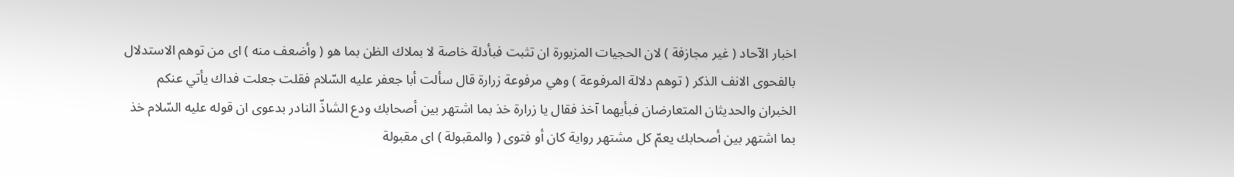اخبار الآحاد ( غير مجازفة ) لان الحجيات المزبورة ان تثبت فبأدلة خاصة لا بملاك الظن بما هو ( وأضعف منه ) اى من توهم الاستدلال بالفحوى الانف الذكر ( توهم دلالة المرفوعة ) وهي مرفوعة زرارة قال سألت أبا جعفر عليه السّلام فقلت جعلت فداك يأتي عنكم الخبران والحديثان المتعارضان فبأيهما آخذ فقال يا زرارة خذ بما اشتهر بين أصحابك ودع الشاذّ النادر بدعوى ان قوله عليه السّلام خذ بما اشتهر بين أصحابك يعمّ كل مشتهر رواية كان أو فتوى ( والمقبولة ) اى مقبولة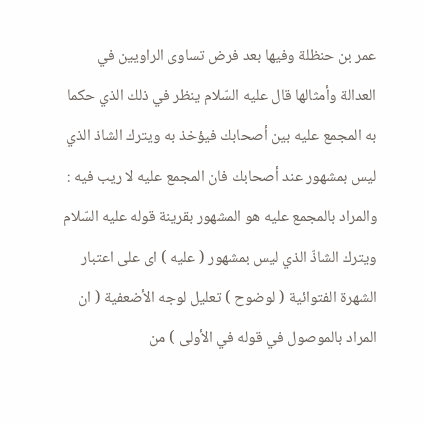عمر بن حنظلة وفيها بعد فرض تساوى الراويين في العدالة وأمثالها قال عليه السّلام ينظر في ذلك الذي حكما به المجمع عليه بين أصحابك فيؤخذ به ويترك الشاذ الذي ليس بمشهور عند أصحابك فان المجمع عليه لا ريب فيه : والمراد بالمجمع عليه هو المشهور بقرينة قوله عليه السّلام ويترك الشاذّ الذي ليس بمشهور ( عليه ) اى على اعتبار الشهرة الفتوائية ( لوضوح ) تعليل لوجه الأضعفية ( ان المراد بالموصول في قوله في الأولى ) من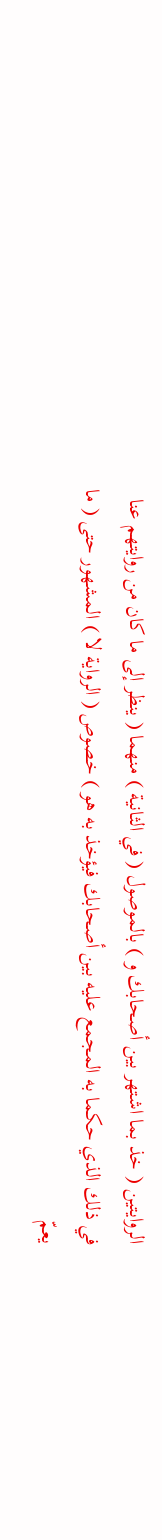الروايتين ( خذ بما اشتهر بين أصحابك و ) بالموصول ( في الثانية ) منهما ( ينظر إلى ما كان من روايتهم عنا في ذلك الذي حكما به المجمع عليه بين أصحابك فيؤخذ به هو ) خصوص ( الرواية لا ) المشهور حتى ( ما يعمّ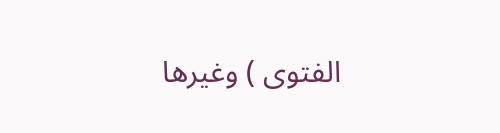الفتوى ) وغيرها